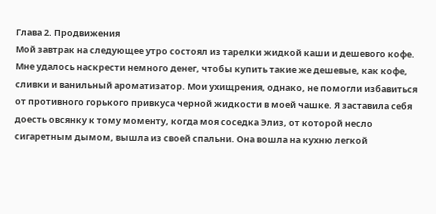Глава 2. Продвижения
Мой завтрак на следующее утро состоял из тарелки жидкой каши и дешевого кофе. Мне удалось наскрести немного денег, чтобы купить такие же дешевые, как кофе, сливки и ванильный ароматизатор. Мои ухищрения, однако, не помогли избавиться от противного горького привкуса черной жидкости в моей чашке. Я заставила себя доесть овсянку к тому моменту, когда моя соседка Элиз, от которой несло сигаретным дымом, вышла из своей спальни. Она вошла на кухню легкой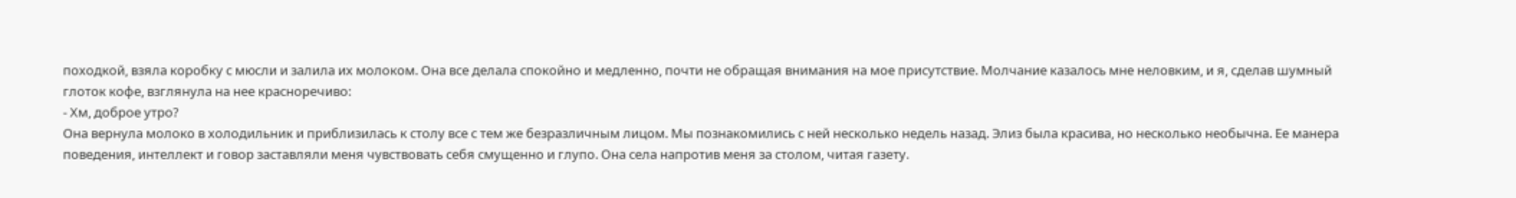походкой, взяла коробку с мюсли и залила их молоком. Она все делала спокойно и медленно, почти не обращая внимания на мое присутствие. Молчание казалось мне неловким, и я, сделав шумный глоток кофе, взглянула на нее красноречиво:
- Хм, доброе утро?
Она вернула молоко в холодильник и приблизилась к столу все с тем же безразличным лицом. Мы познакомились с ней несколько недель назад. Элиз была красива, но несколько необычна. Ее манера поведения, интеллект и говор заставляли меня чувствовать себя смущенно и глупо. Она села напротив меня за столом, читая газету.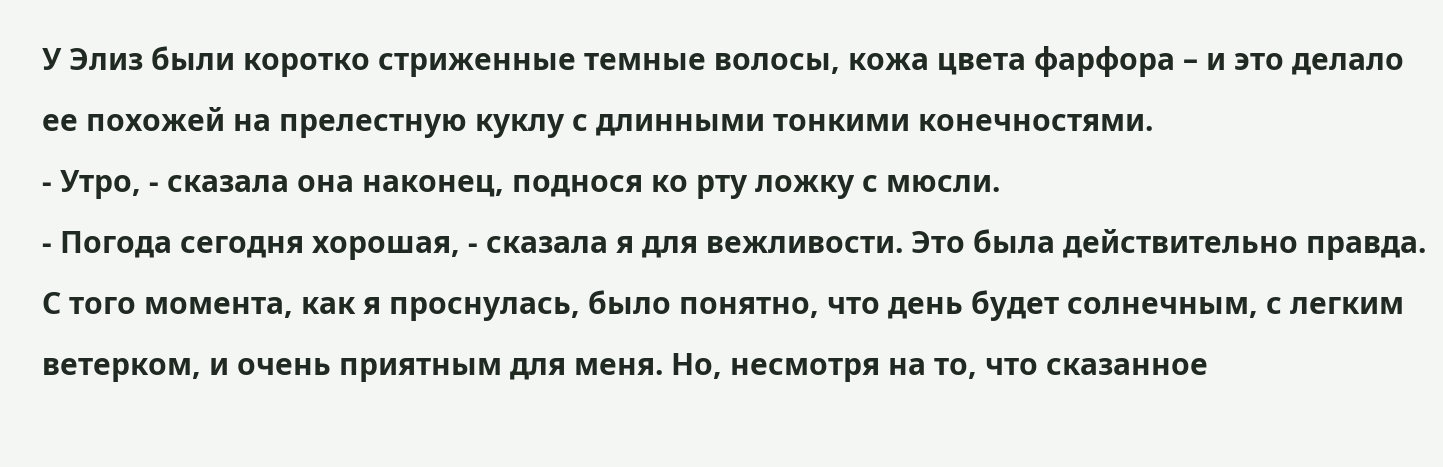У Элиз были коротко стриженные темные волосы, кожа цвета фарфора – и это делало ее похожей на прелестную куклу с длинными тонкими конечностями.
- Утро, - сказала она наконец, поднося ко рту ложку с мюсли.
- Погода сегодня хорошая, - сказала я для вежливости. Это была действительно правда. С того момента, как я проснулась, было понятно, что день будет солнечным, с легким ветерком, и очень приятным для меня. Но, несмотря на то, что сказанное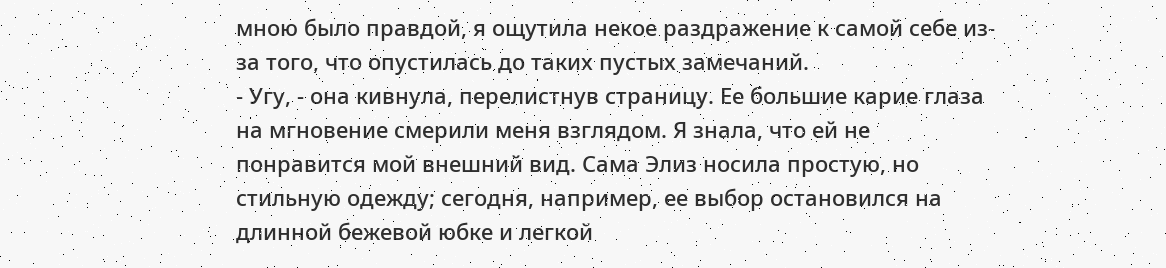мною было правдой, я ощутила некое раздражение к самой себе из-за того, что опустилась до таких пустых замечаний.
- Угу, - она кивнула, перелистнув страницу. Ее большие карие глаза на мгновение смерили меня взглядом. Я знала, что ей не понравится мой внешний вид. Сама Элиз носила простую, но стильную одежду; сегодня, например, ее выбор остановился на длинной бежевой юбке и легкой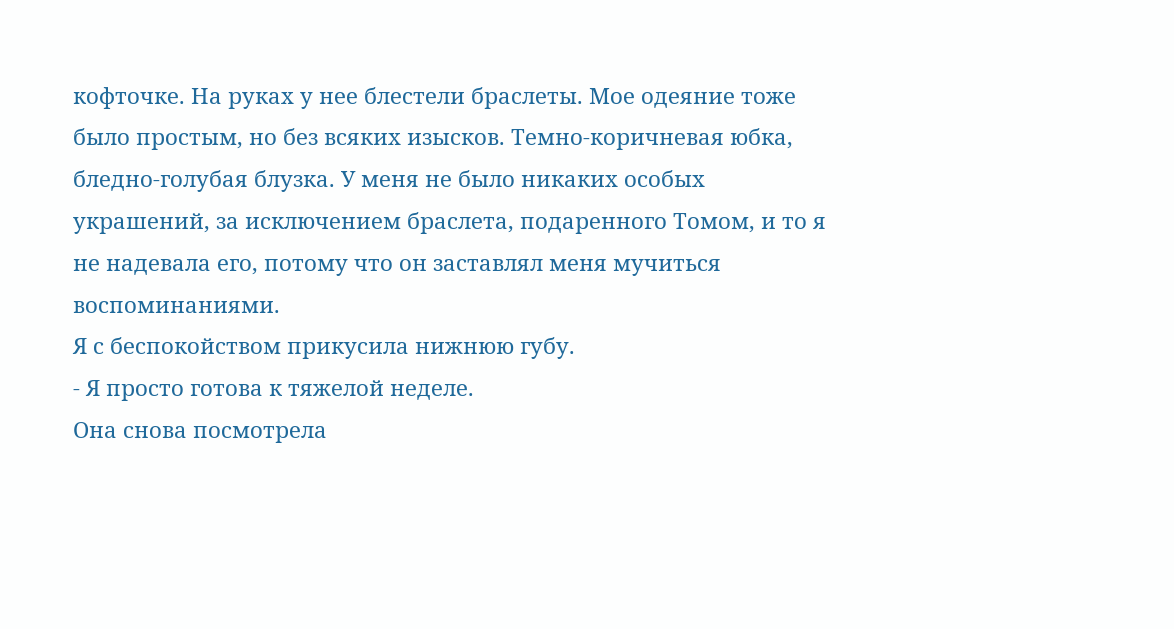кофточке. На руках у нее блестели браслеты. Мое одеяние тоже было простым, но без всяких изысков. Темно-коричневая юбка, бледно-голубая блузка. У меня не было никаких особых украшений, за исключением браслета, подаренного Томом, и то я не надевала его, потому что он заставлял меня мучиться воспоминаниями.
Я с беспокойством прикусила нижнюю губу.
- Я просто готова к тяжелой неделе.
Она снова посмотрела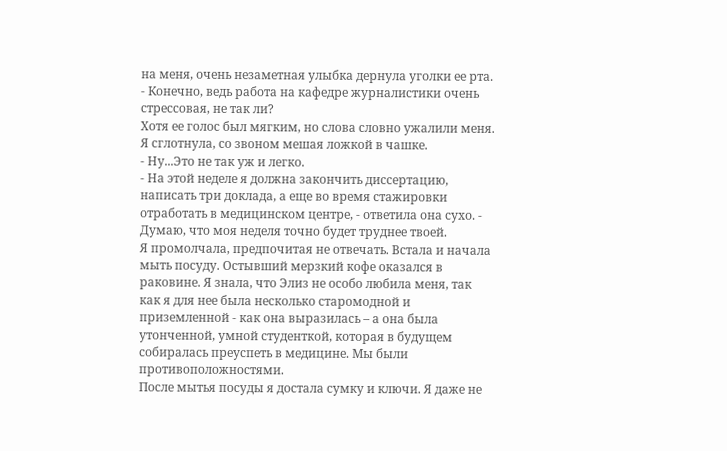на меня, очень незаметная улыбка дернула уголки ее рта.
- Конечно, ведь работа на кафедре журналистики очень стрессовая, не так ли?
Хотя ее голос был мягким, но слова словно ужалили меня. Я сглотнула, со звоном мешая ложкой в чашке.
- Ну...Это не так уж и легко.
- На этой неделе я должна закончить диссертацию, написать три доклада, а еще во время стажировки отработать в медицинском центре, - ответила она сухо. - Думаю, что моя неделя точно будет труднее твоей.
Я промолчала, предпочитая не отвечать. Встала и начала мыть посуду. Остывший мерзкий кофе оказался в раковине. Я знала, что Элиз не особо любила меня, так как я для нее была несколько старомодной и приземленной - как она выразилась – а она была утонченной, умной студенткой, которая в будущем собиралась преуспеть в медицине. Мы были противоположностями.
После мытья посуды я достала сумку и ключи. Я даже не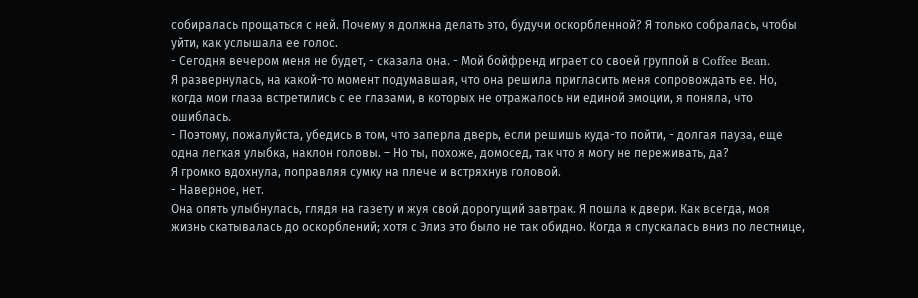собиралась прощаться с ней. Почему я должна делать это, будучи оскорбленной? Я только собралась, чтобы уйти, как услышала ее голос.
- Сегодня вечером меня не будет, - сказала она. - Мой бойфренд играет со своей группой в Coffee Bean.
Я развернулась, на какой-то момент подумавшая, что она решила пригласить меня сопровождать ее. Но, когда мои глаза встретились с ее глазами, в которых не отражалось ни единой эмоции, я поняла, что ошиблась.
- Поэтому, пожалуйста, убедись в том, что заперла дверь, если решишь куда-то пойти, - долгая пауза, еще одна легкая улыбка, наклон головы. – Но ты, похоже, домосед, так что я могу не переживать, да?
Я громко вдохнула, поправляя сумку на плече и встряхнув головой.
- Наверное, нет.
Она опять улыбнулась, глядя на газету и жуя свой дорогущий завтрак. Я пошла к двери. Как всегда, моя жизнь скатывалась до оскорблений; хотя с Элиз это было не так обидно. Когда я спускалась вниз по лестнице,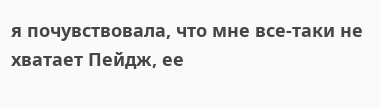я почувствовала, что мне все-таки не хватает Пейдж, ее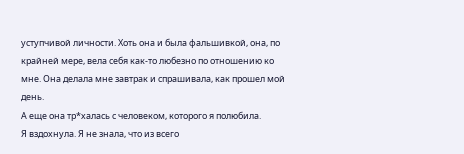уступчивой личности. Хоть она и была фальшивкой, она, по крайней мере, вела себя как-то любезно по отношению ко мне. Она делала мне завтрак и спрашивала, как прошел мой день.
А еще она тр*халась с человеком, которого я полюбила.
Я вздохнула. Я не знала, что из всего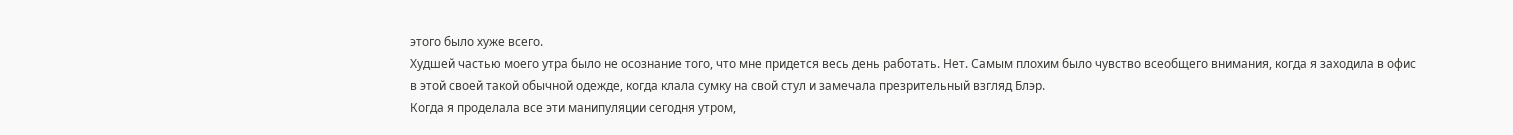этого было хуже всего.
Худшей частью моего утра было не осознание того, что мне придется весь день работать. Нет. Самым плохим было чувство всеобщего внимания, когда я заходила в офис в этой своей такой обычной одежде, когда клала сумку на свой стул и замечала презрительный взгляд Блэр.
Когда я проделала все эти манипуляции сегодня утром,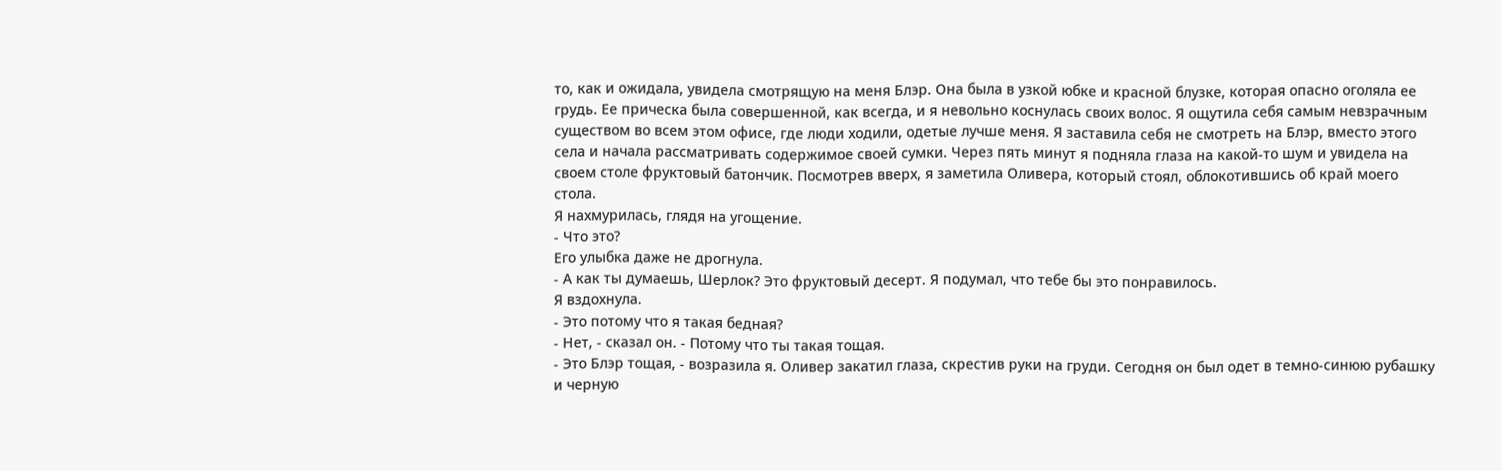то, как и ожидала, увидела смотрящую на меня Блэр. Она была в узкой юбке и красной блузке, которая опасно оголяла ее грудь. Ее прическа была совершенной, как всегда, и я невольно коснулась своих волос. Я ощутила себя самым невзрачным существом во всем этом офисе, где люди ходили, одетые лучше меня. Я заставила себя не смотреть на Блэр, вместо этого села и начала рассматривать содержимое своей сумки. Через пять минут я подняла глаза на какой-то шум и увидела на своем столе фруктовый батончик. Посмотрев вверх, я заметила Оливера, который стоял, облокотившись об край моего стола.
Я нахмурилась, глядя на угощение.
- Что это?
Его улыбка даже не дрогнула.
- А как ты думаешь, Шерлок? Это фруктовый десерт. Я подумал, что тебе бы это понравилось.
Я вздохнула.
- Это потому что я такая бедная?
- Нет, - сказал он. - Потому что ты такая тощая.
- Это Блэр тощая, - возразила я. Оливер закатил глаза, скрестив руки на груди. Сегодня он был одет в темно-синюю рубашку и черную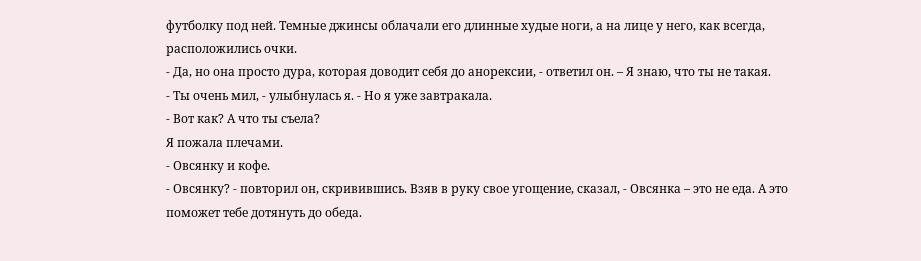футболку под ней. Темные джинсы облачали его длинные худые ноги, а на лице у него, как всегда, расположились очки.
- Да, но она просто дура, которая доводит себя до анорексии, - ответил он. – Я знаю, что ты не такая.
- Ты очень мил, - улыбнулась я. - Но я уже завтракала.
- Вот как? А что ты съела?
Я пожала плечами.
- Овсянку и кофе.
- Овсянку? - повторил он, скривившись. Взяв в руку свое угощение, сказал, - Овсянка – это не еда. А это поможет тебе дотянуть до обеда.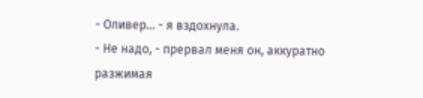- Оливер... - я вздохнула.
- Не надо, - прервал меня он, аккуратно разжимая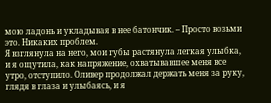мою ладонь и укладывая в нее батончик. – Просто возьми это. Никаких проблем.
Я взглянула на него, мои губы растянула легкая улыбка, и я ощутила, как напряжение, охватывавшее меня все утро, отступило. Оливер продолжал держать меня за руку, глядя в глаза и улыбаясь, и я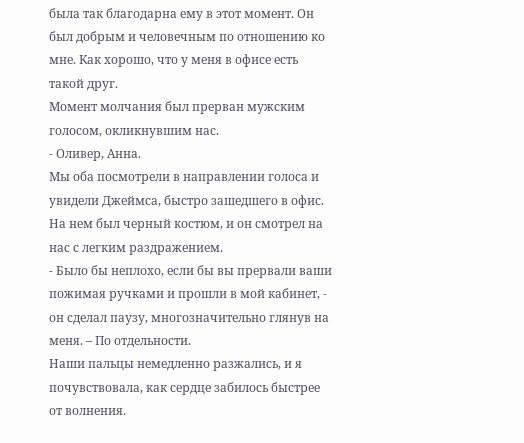была так благодарна ему в этот момент. Он был добрым и человечным по отношению ко мне. Как хорошо, что у меня в офисе есть такой друг.
Момент молчания был прерван мужским голосом, окликнувшим нас.
- Оливер, Анна.
Мы оба посмотрели в направлении голоса и увидели Джеймса, быстро зашедшего в офис. На нем был черный костюм, и он смотрел на нас с легким раздражением.
- Было бы неплохо, если бы вы прервали ваши пожимая ручками и прошли в мой кабинет, - он сделал паузу, многозначительно глянув на меня. – По отдельности.
Наши пальцы немедленно разжались, и я почувствовала, как сердце забилось быстрее от волнения.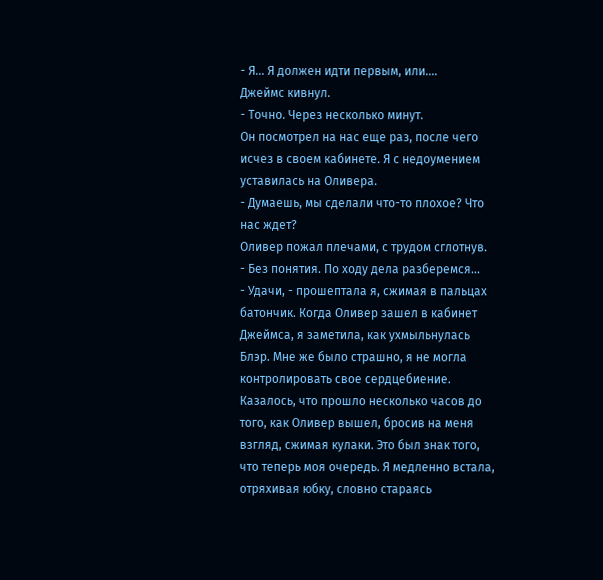- Я... Я должен идти первым, или....
Джеймс кивнул.
- Точно. Через несколько минут.
Он посмотрел на нас еще раз, после чего исчез в своем кабинете. Я с недоумением уставилась на Оливера.
- Думаешь, мы сделали что-то плохое? Что нас ждет?
Оливер пожал плечами, с трудом сглотнув.
- Без понятия. По ходу дела разберемся...
- Удачи, - прошептала я, сжимая в пальцах батончик. Когда Оливер зашел в кабинет Джеймса, я заметила, как ухмыльнулась Блэр. Мне же было страшно, я не могла контролировать свое сердцебиение. Казалось, что прошло несколько часов до того, как Оливер вышел, бросив на меня взгляд, сжимая кулаки. Это был знак того, что теперь моя очередь. Я медленно встала, отряхивая юбку, словно стараясь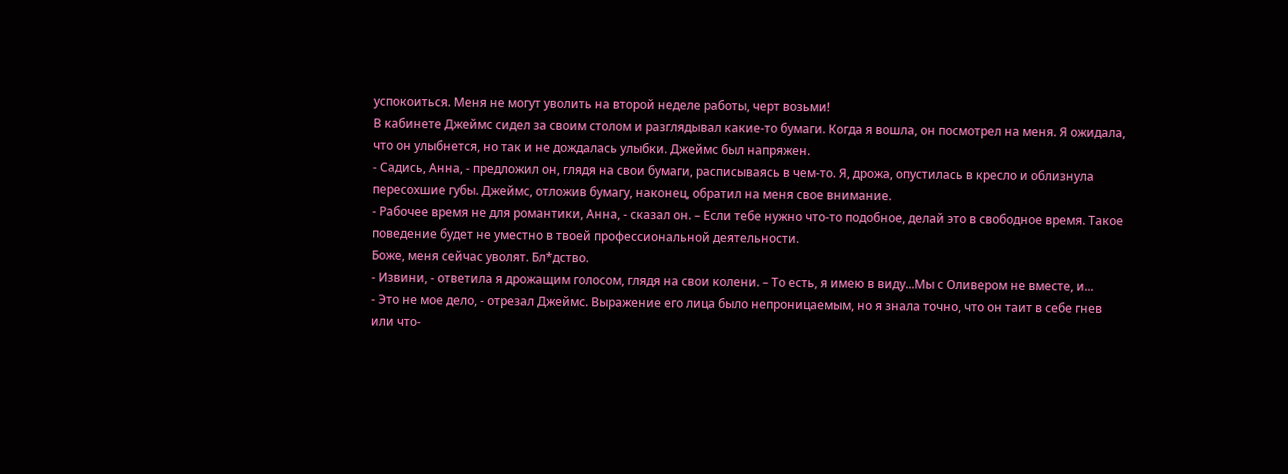успокоиться. Меня не могут уволить на второй неделе работы, черт возьми!
В кабинете Джеймс сидел за своим столом и разглядывал какие-то бумаги. Когда я вошла, он посмотрел на меня. Я ожидала, что он улыбнется, но так и не дождалась улыбки. Джеймс был напряжен.
- Садись, Анна, - предложил он, глядя на свои бумаги, расписываясь в чем-то. Я, дрожа, опустилась в кресло и облизнула пересохшие губы. Джеймс, отложив бумагу, наконец, обратил на меня свое внимание.
- Рабочее время не для романтики, Анна, - сказал он. – Если тебе нужно что-то подобное, делай это в свободное время. Такое поведение будет не уместно в твоей профессиональной деятельности.
Боже, меня сейчас уволят. Бл*дство.
- Извини, - ответила я дрожащим голосом, глядя на свои колени. – То есть, я имею в виду...Мы с Оливером не вместе, и...
- Это не мое дело, - отрезал Джеймс. Выражение его лица было непроницаемым, но я знала точно, что он таит в себе гнев или что-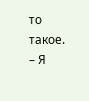то такое. – Я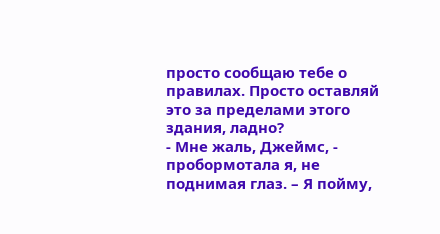просто сообщаю тебе о правилах. Просто оставляй это за пределами этого здания, ладно?
- Мне жаль, Джеймс, - пробормотала я, не поднимая глаз. – Я пойму,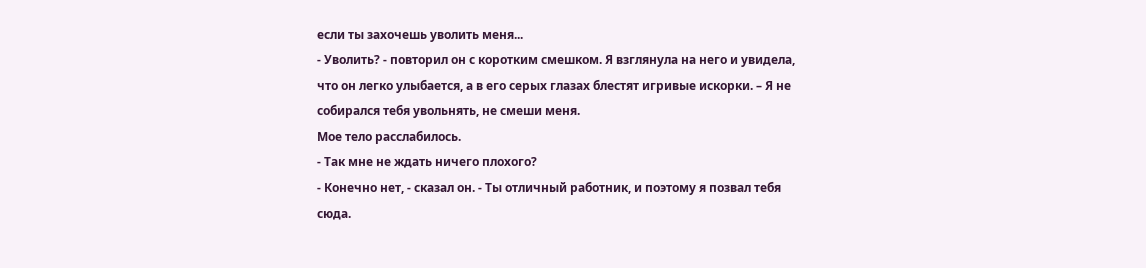если ты захочешь уволить меня...
- Уволить? - повторил он с коротким смешком. Я взглянула на него и увидела, что он легко улыбается, а в его серых глазах блестят игривые искорки. – Я не собирался тебя увольнять, не смеши меня.
Мое тело расслабилось.
- Так мне не ждать ничего плохого?
- Конечно нет, - сказал он. - Ты отличный работник, и поэтому я позвал тебя сюда.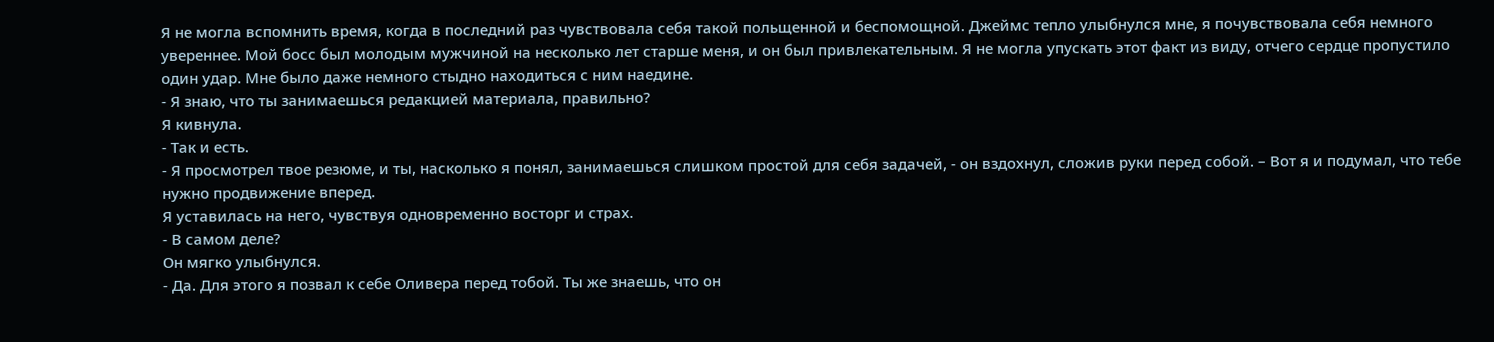Я не могла вспомнить время, когда в последний раз чувствовала себя такой польщенной и беспомощной. Джеймс тепло улыбнулся мне, я почувствовала себя немного увереннее. Мой босс был молодым мужчиной на несколько лет старше меня, и он был привлекательным. Я не могла упускать этот факт из виду, отчего сердце пропустило один удар. Мне было даже немного стыдно находиться с ним наедине.
- Я знаю, что ты занимаешься редакцией материала, правильно?
Я кивнула.
- Так и есть.
- Я просмотрел твое резюме, и ты, насколько я понял, занимаешься слишком простой для себя задачей, - он вздохнул, сложив руки перед собой. – Вот я и подумал, что тебе нужно продвижение вперед.
Я уставилась на него, чувствуя одновременно восторг и страх.
- В самом деле?
Он мягко улыбнулся.
- Да. Для этого я позвал к себе Оливера перед тобой. Ты же знаешь, что он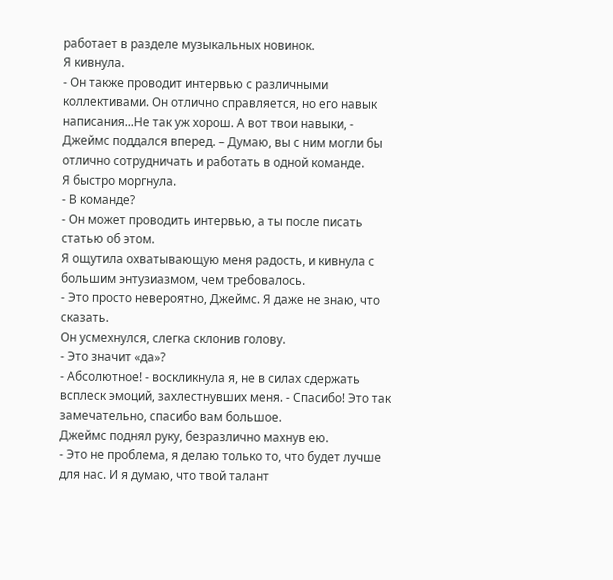работает в разделе музыкальных новинок.
Я кивнула.
- Он также проводит интервью с различными коллективами. Он отлично справляется, но его навык написания...Не так уж хорош. А вот твои навыки, - Джеймс поддался вперед. – Думаю, вы с ним могли бы отлично сотрудничать и работать в одной команде.
Я быстро моргнула.
- В команде?
- Он может проводить интервью, а ты после писать статью об этом.
Я ощутила охватывающую меня радость, и кивнула с большим энтузиазмом, чем требовалось.
- Это просто невероятно, Джеймс. Я даже не знаю, что сказать.
Он усмехнулся, слегка склонив голову.
- Это значит «да»?
- Абсолютное! - воскликнула я, не в силах сдержать всплеск эмоций, захлестнувших меня. - Спасибо! Это так замечательно, спасибо вам большое.
Джеймс поднял руку, безразлично махнув ею.
- Это не проблема, я делаю только то, что будет лучше для нас. И я думаю, что твой талант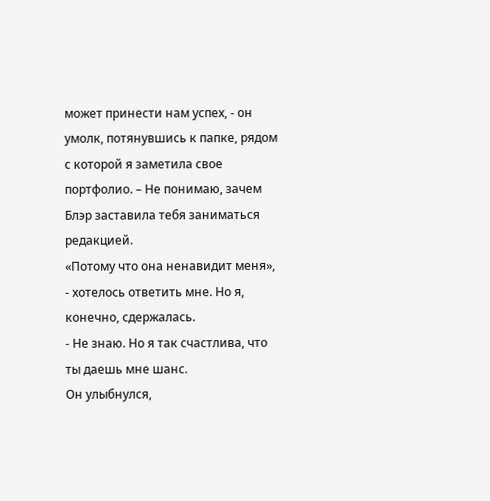может принести нам успех, - он умолк, потянувшись к папке, рядом с которой я заметила свое портфолио. – Не понимаю, зачем Блэр заставила тебя заниматься редакцией.
«Потому что она ненавидит меня», - хотелось ответить мне. Но я, конечно, сдержалась.
- Не знаю. Но я так счастлива, что ты даешь мне шанс.
Он улыбнулся,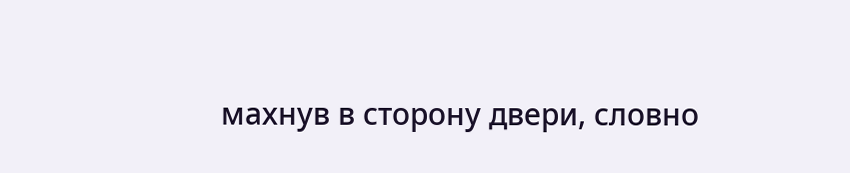махнув в сторону двери, словно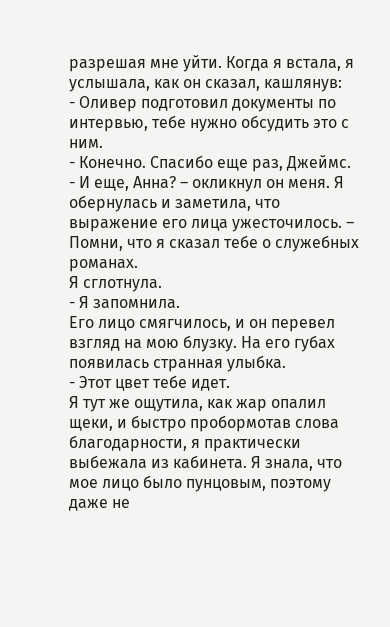разрешая мне уйти. Когда я встала, я услышала, как он сказал, кашлянув:
- Оливер подготовил документы по интервью, тебе нужно обсудить это с ним.
- Конечно. Спасибо еще раз, Джеймс.
- И еще, Анна? – окликнул он меня. Я обернулась и заметила, что выражение его лица ужесточилось. – Помни, что я сказал тебе о служебных романах.
Я сглотнула.
- Я запомнила.
Его лицо смягчилось, и он перевел взгляд на мою блузку. На его губах появилась странная улыбка.
- Этот цвет тебе идет.
Я тут же ощутила, как жар опалил щеки, и быстро пробормотав слова благодарности, я практически выбежала из кабинета. Я знала, что мое лицо было пунцовым, поэтому даже не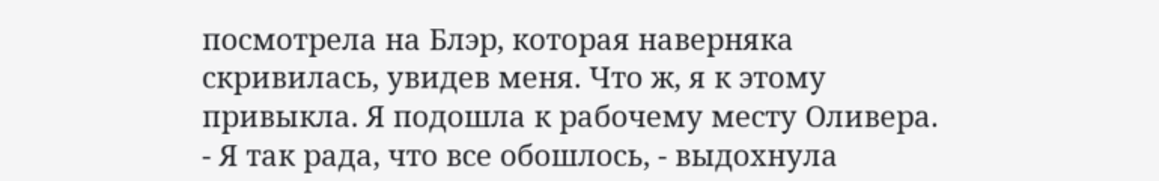посмотрела на Блэр, которая наверняка скривилась, увидев меня. Что ж, я к этому привыкла. Я подошла к рабочему месту Оливера.
- Я так рада, что все обошлось, - выдохнула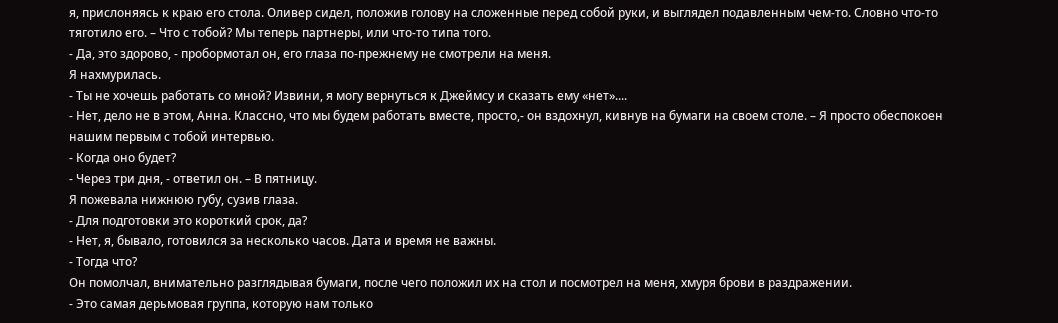я, прислоняясь к краю его стола. Оливер сидел, положив голову на сложенные перед собой руки, и выглядел подавленным чем-то. Словно что-то тяготило его. – Что с тобой? Мы теперь партнеры, или что-то типа того.
- Да, это здорово, - пробормотал он, его глаза по-прежнему не смотрели на меня.
Я нахмурилась.
- Ты не хочешь работать со мной? Извини, я могу вернуться к Джеймсу и сказать ему «нет»....
- Нет, дело не в этом, Анна. Классно, что мы будем работать вместе, просто,- он вздохнул, кивнув на бумаги на своем столе. – Я просто обеспокоен нашим первым с тобой интервью.
- Когда оно будет?
- Через три дня, - ответил он. – В пятницу.
Я пожевала нижнюю губу, сузив глаза.
- Для подготовки это короткий срок, да?
- Нет, я, бывало, готовился за несколько часов. Дата и время не важны.
- Тогда что?
Он помолчал, внимательно разглядывая бумаги, после чего положил их на стол и посмотрел на меня, хмуря брови в раздражении.
- Это самая дерьмовая группа, которую нам только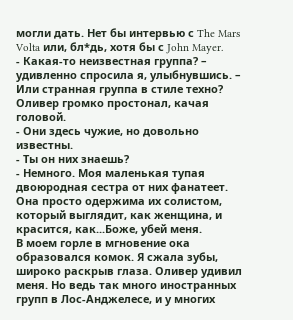могли дать. Нет бы интервью с The Mars Volta или, бл*дь, хотя бы с John Mayer.
- Какая-то неизвестная группа? – удивленно спросила я, улыбнувшись. – Или странная группа в стиле техно?
Оливер громко простонал, качая головой.
- Они здесь чужие, но довольно известны.
- Ты он них знаешь?
- Немного. Моя маленькая тупая двоюродная сестра от них фанатеет. Она просто одержима их солистом, который выглядит, как женщина, и красится, как...Боже, убей меня.
В моем горле в мгновение ока образовался комок. Я сжала зубы, широко раскрыв глаза. Оливер удивил меня. Но ведь так много иностранных групп в Лос-Анджелесе, и у многих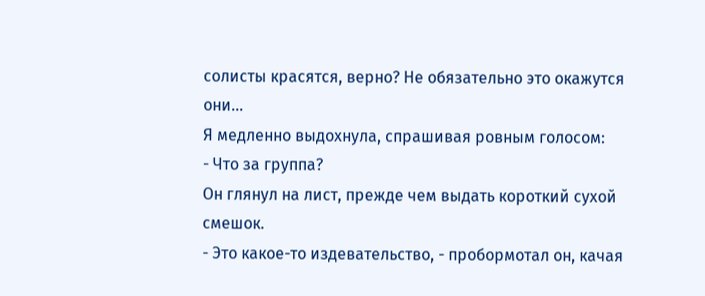солисты красятся, верно? Не обязательно это окажутся они...
Я медленно выдохнула, спрашивая ровным голосом:
- Что за группа?
Он глянул на лист, прежде чем выдать короткий сухой смешок.
- Это какое-то издевательство, - пробормотал он, качая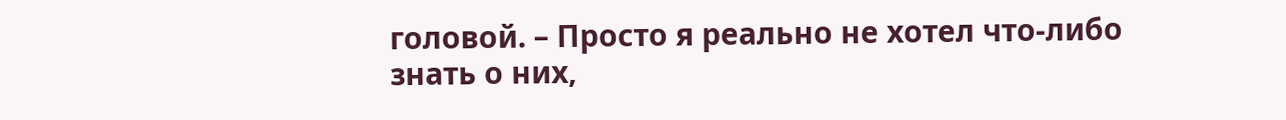головой. – Просто я реально не хотел что-либо знать о них,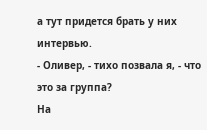а тут придется брать у них интервью.
- Оливер, - тихо позвала я, - что это за группа?
На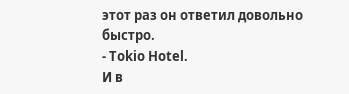этот раз он ответил довольно быстро.
- Tokio Hotel.
И в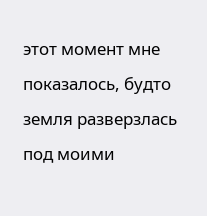этот момент мне показалось, будто земля разверзлась под моими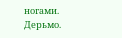ногами.
Дерьмо.